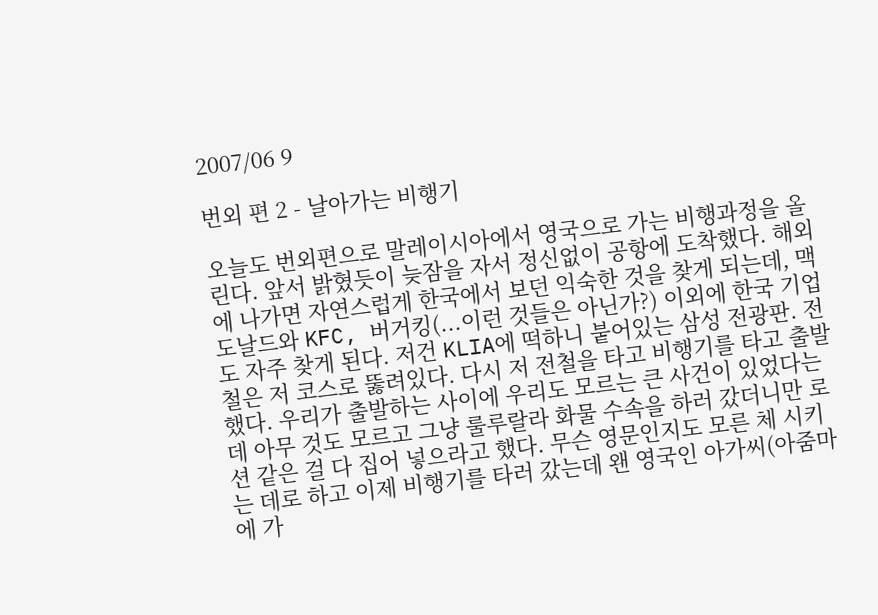2007/06 9

번외 편 2 - 날아가는 비행기

오늘도 번외편으로 말레이시아에서 영국으로 가는 비행과정을 올린다. 앞서 밝혔듯이 늦잠을 자서 정신없이 공항에 도착했다. 해외에 나가면 자연스럽게 한국에서 보던 익숙한 것을 찾게 되는데, 맥도날드와 KFC, 버거킹(...이런 것들은 아닌가?) 이외에 한국 기업도 자주 찾게 된다. 저건 KLIA에 떡하니 붙어있는 삼성 전광판. 전철은 저 코스로 뚫려있다. 다시 저 전철을 타고 비행기를 타고 출발했다. 우리가 출발하는 사이에 우리도 모르는 큰 사건이 있었다는데 아무 것도 모르고 그냥 룰루랄라 화물 수속을 하러 갔더니만 로션 같은 걸 다 집어 넣으라고 했다. 무슨 영문인지도 모른 체 시키는 데로 하고 이제 비행기를 타러 갔는데 왠 영국인 아가씨(아줌마에 가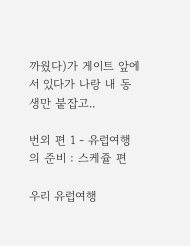까웠다)가 게이트 앞에 서 있다가 나랑 내 동생만 붙잡고..

번외 편 1 - 유럽여행의 준비 : 스케쥴 편

우리 유럽여행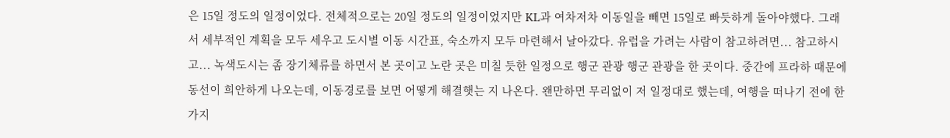은 15일 정도의 일정이었다. 전체적으로는 20일 정도의 일정이었지만 KL과 여차저차 이동일을 빼면 15일로 빠듯하게 돌아야했다. 그래서 세부적인 계획을 모두 세우고 도시별 이동 시간표, 숙소까지 모두 마련해서 날아갔다. 유럽을 가려는 사람이 참고하려면... 참고하시고... 녹색도시는 좀 장기체류를 하면서 본 곳이고 노란 곳은 미칠 듯한 일정으로 행군 관광 행군 관광을 한 곳이다. 중간에 프라하 때문에 동선이 희안하게 나오는데, 이동경로를 보면 어떻게 해결햇는 지 나온다. 왠만하면 무리없이 저 일정대로 했는데, 여행을 떠나기 전에 한가지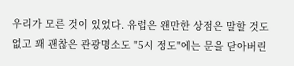우리가 모른 것이 있었다. 유럽은 왠만한 상점은 말할 것도 없고 꽤 괜찮은 관광명소도 "5시 정도"에는 문을 닫아버린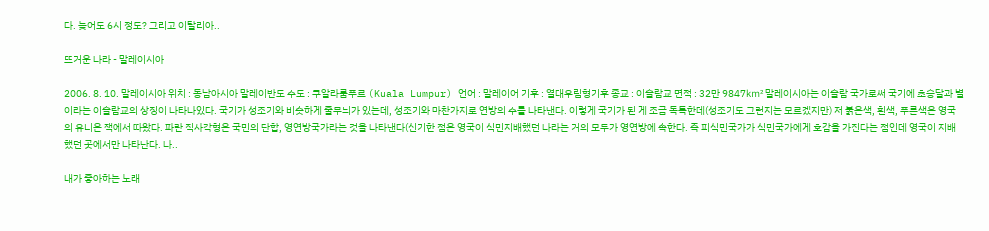다. 늦어도 6시 정도? 그리고 이탈리아..

뜨거운 나라 - 말레이시아

2006. 8. 10. 말레이시아 위치 : 동남아시아 말레이반도 수도 : 쿠알라룸푸르 (Kuala Lumpur) 언어 : 말레이어 기후 : 열대우림형기후 종교 : 이슬람교 면적 : 32만 9847㎢ 말레이시아는 이슬람 국가로써 국기에 초승달과 별이라는 이슬람교의 상징이 나타나있다. 국기가 성조기와 비슷하게 줄무늬가 있는데, 성조기와 마찬가지로 연방의 수를 나타낸다. 이렇게 국기가 된 게 조금 독특한데(성조기도 그런지는 모르겠지만) 저 붉은색, 흰색, 푸른색은 영국의 유니온 잭에서 따왔다. 파란 직사각형은 국민의 단합, 영연방국가라는 것을 나타낸다(신기한 점은 영국이 식민지배했던 나라는 거의 모두가 영연방에 속한다. 즉 피식민국가가 식민국가에게 호감을 가진다는 점인데 영국이 지배했던 곳에서만 나타난다. 나..

내가 좋아하는 노래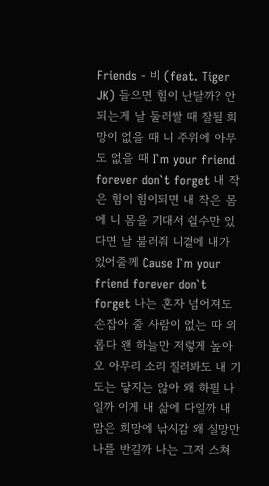Friends - 비 (feat. Tiger JK) 들으면 힘이 난달까? 안되는게 날 둘러쌀 때 잘될 희망이 없을 때 니 주위에 아무도 없을 때 I`m your friend forever don`t forget 내 작은 힘이 힘이되면 내 작은 몸에 니 몸을 기대서 쉴수만 있다면 날 불러줘 니곁에 내가 있어줄께 Cause I`m your friend forever don`t forget 나는 혼자 넘어져도 손잡아 줄 사람이 없는 따 외롭다 왠 하늘만 저렇게 높아 오 아무리 소리 질러봐도 내 기도는 닿지는 않아 왜 하필 나일까 이게 내 삶에 다일까 내맘은 희망에 낚시감 왜 실망만 나를 반길까 나는 그저 스쳐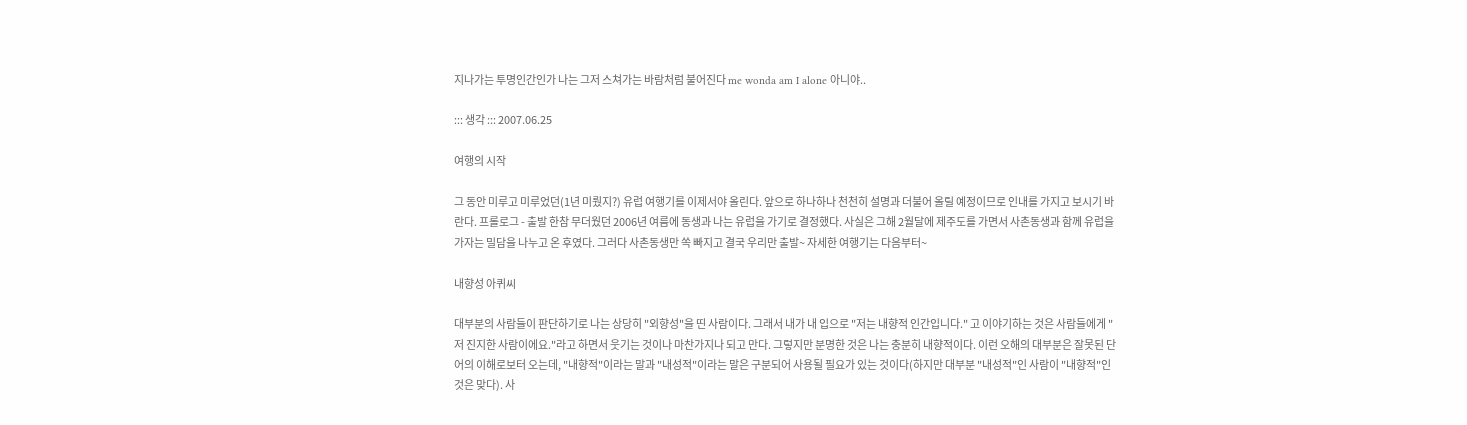지나가는 투명인간인가 나는 그저 스쳐가는 바람처럼 불어진다 me wonda am I alone 아니야..

::: 생각 ::: 2007.06.25

여행의 시작

그 동안 미루고 미루었던(1년 미뤘지?) 유럽 여행기를 이제서야 올린다. 앞으로 하나하나 천천히 설명과 더불어 올릴 예정이므로 인내를 가지고 보시기 바란다. 프롤로그 - 출발 한참 무더웠던 2006년 여름에 동생과 나는 유럽을 가기로 결정했다. 사실은 그해 2월달에 제주도를 가면서 사촌동생과 함께 유럽을 가자는 밀담을 나누고 온 후였다. 그러다 사촌동생만 쏙 빠지고 결국 우리만 출발~ 자세한 여행기는 다음부터~

내향성 아퀴씨

대부분의 사람들이 판단하기로 나는 상당히 "외향성"을 띤 사람이다. 그래서 내가 내 입으로 "저는 내향적 인간입니다." 고 이야기하는 것은 사람들에게 "저 진지한 사람이에요."라고 하면서 웃기는 것이나 마찬가지나 되고 만다. 그렇지만 분명한 것은 나는 충분히 내향적이다. 이런 오해의 대부분은 잘못된 단어의 이해로보터 오는데, "내향적"이라는 말과 "내성적"이라는 말은 구분되어 사용될 필요가 있는 것이다(하지만 대부분 "내성적"인 사람이 "내향적"인 것은 맞다). 사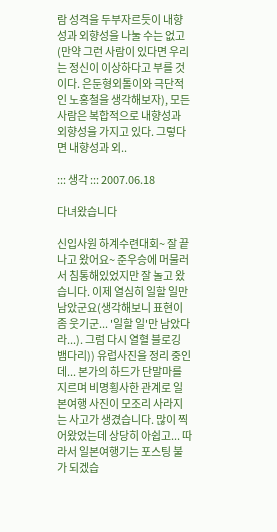람 성격을 두부자르듯이 내향성과 외향성을 나눌 수는 없고(만약 그런 사람이 있다면 우리는 정신이 이상하다고 부를 것이다. 은둔형외톨이와 극단적인 노홍철을 생각해보자), 모든 사람은 복합적으로 내향성과 외향성을 가지고 있다. 그렇다면 내향성과 외..

::: 생각 ::: 2007.06.18

다녀왔습니다

신입사원 하계수련대회~ 잘 끝나고 왔어요~ 준우승에 머물러서 침통해있었지만 잘 놀고 왔습니다. 이제 열심히 일할 일만 남았군요(생각해보니 표현이 좀 웃기군... '일할 일'만 남았다라...). 그럼 다시 열혈 블로깅 뱀다리)) 유럽사진을 정리 중인데... 본가의 하드가 단말마를 지르며 비명횡사한 관계로 일본여행 사진이 모조리 사라지는 사고가 생겼습니다. 많이 찍어왔었는데 상당히 아쉽고... 따라서 일본여행기는 포스팅 불가 되겠습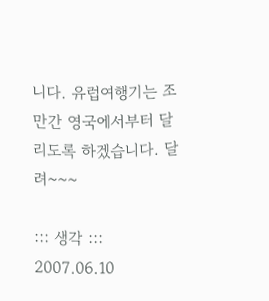니다. 유럽여행기는 조만간 영국에서부터 달리도록 하겠습니다. 달려~~~

::: 생각 ::: 2007.06.10